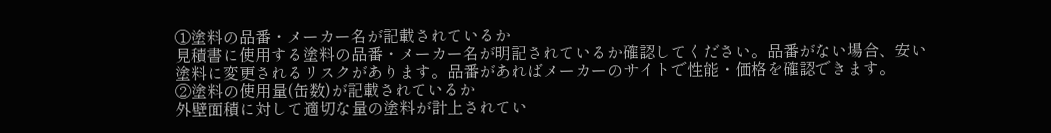①塗料の品番・メーカー名が記載されているか
見積書に使用する塗料の品番・メーカー名が明記されているか確認してください。品番がない場合、安い塗料に変更されるリスクがあります。品番があればメーカーのサイトで性能・価格を確認できます。
②塗料の使用量(缶数)が記載されているか
外壁面積に対して適切な量の塗料が計上されてい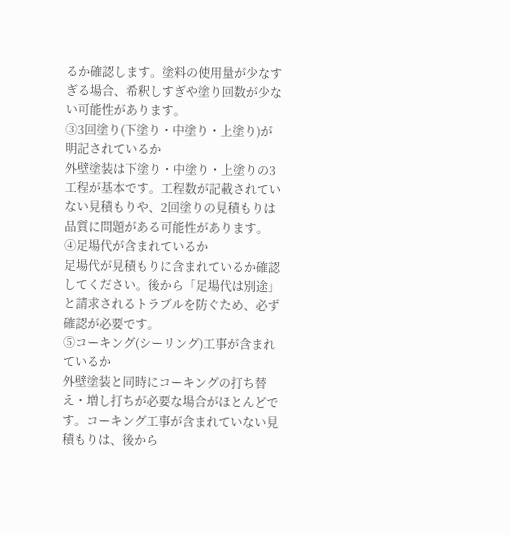るか確認します。塗料の使用量が少なすぎる場合、希釈しすぎや塗り回数が少ない可能性があります。
③3回塗り(下塗り・中塗り・上塗り)が明記されているか
外壁塗装は下塗り・中塗り・上塗りの3工程が基本です。工程数が記載されていない見積もりや、2回塗りの見積もりは品質に問題がある可能性があります。
④足場代が含まれているか
足場代が見積もりに含まれているか確認してください。後から「足場代は別途」と請求されるトラブルを防ぐため、必ず確認が必要です。
⑤コーキング(シーリング)工事が含まれているか
外壁塗装と同時にコーキングの打ち替え・増し打ちが必要な場合がほとんどです。コーキング工事が含まれていない見積もりは、後から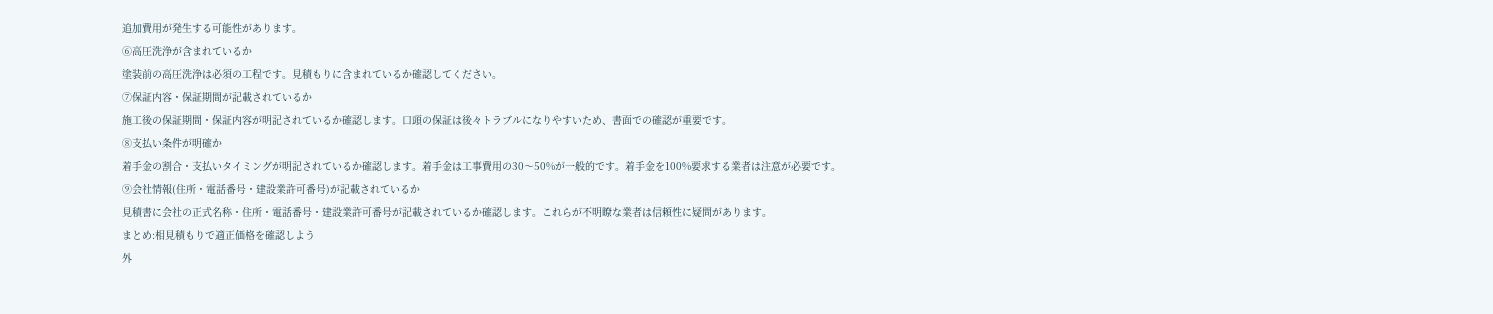追加費用が発生する可能性があります。
⑥高圧洗浄が含まれているか
塗装前の高圧洗浄は必須の工程です。見積もりに含まれているか確認してください。
⑦保証内容・保証期間が記載されているか
施工後の保証期間・保証内容が明記されているか確認します。口頭の保証は後々トラブルになりやすいため、書面での確認が重要です。
⑧支払い条件が明確か
着手金の割合・支払いタイミングが明記されているか確認します。着手金は工事費用の30〜50%が一般的です。着手金を100%要求する業者は注意が必要です。
⑨会社情報(住所・電話番号・建設業許可番号)が記載されているか
見積書に会社の正式名称・住所・電話番号・建設業許可番号が記載されているか確認します。これらが不明瞭な業者は信頼性に疑問があります。
まとめ:相見積もりで適正価格を確認しよう
外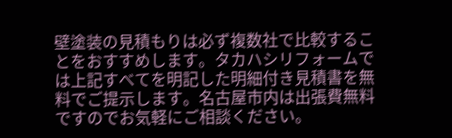壁塗装の見積もりは必ず複数社で比較することをおすすめします。タカハシリフォームでは上記すべてを明記した明細付き見積書を無料でご提示します。名古屋市内は出張費無料ですのでお気軽にご相談ください。